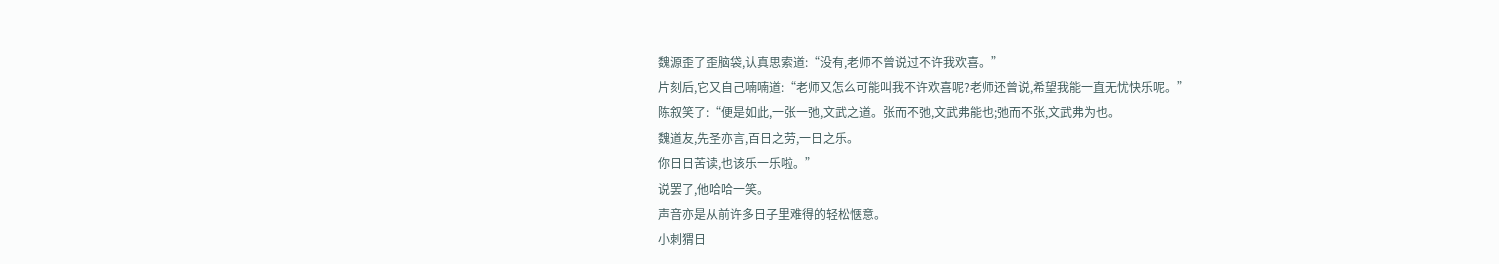魏源歪了歪脑袋,认真思索道:“没有,老师不曾说过不许我欢喜。”
片刻后,它又自己喃喃道:“老师又怎么可能叫我不许欢喜呢?老师还曾说,希望我能一直无忧快乐呢。”
陈叙笑了:“便是如此,一张一弛,文武之道。张而不弛,文武弗能也;弛而不张,文武弗为也。
魏道友,先圣亦言,百日之劳,一日之乐。
你日日苦读,也该乐一乐啦。”
说罢了,他哈哈一笑。
声音亦是从前许多日子里难得的轻松惬意。
小刺猬日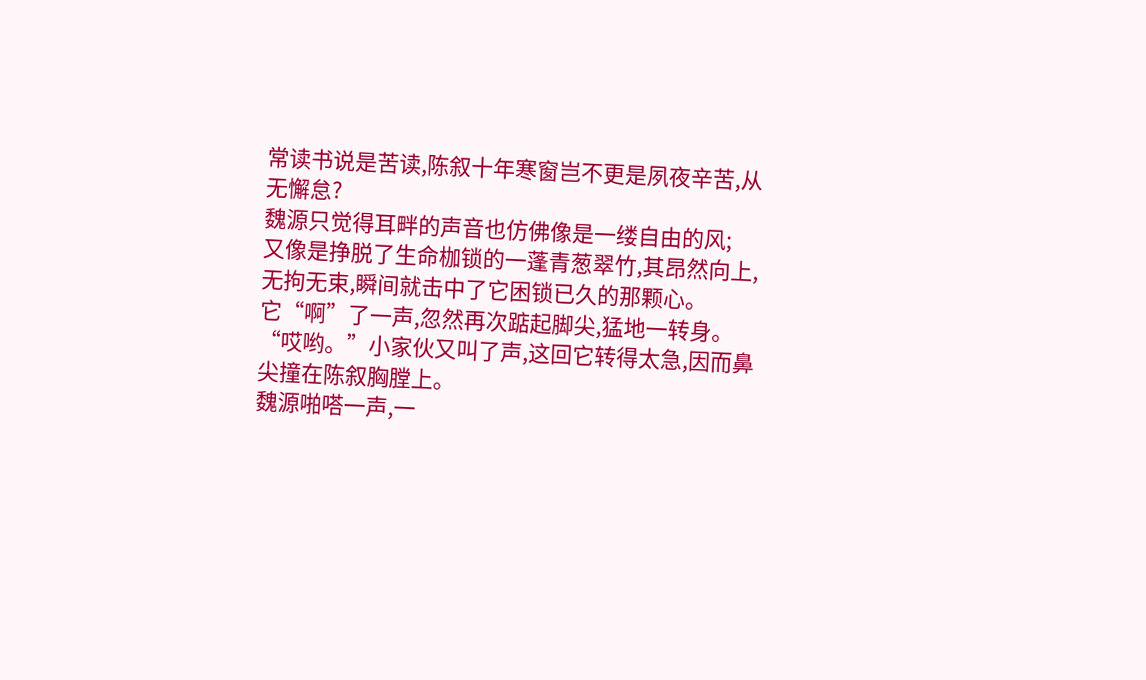常读书说是苦读,陈叙十年寒窗岂不更是夙夜辛苦,从无懈怠?
魏源只觉得耳畔的声音也仿佛像是一缕自由的风;
又像是挣脱了生命枷锁的一蓬青葱翠竹,其昂然向上,无拘无束,瞬间就击中了它困锁已久的那颗心。
它“啊”了一声,忽然再次踮起脚尖,猛地一转身。
“哎哟。”小家伙又叫了声,这回它转得太急,因而鼻尖撞在陈叙胸膛上。
魏源啪嗒一声,一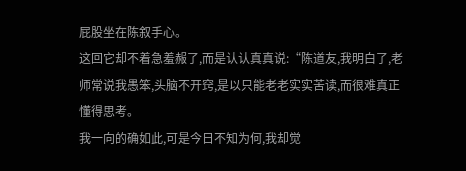屁股坐在陈叙手心。
这回它却不着急羞赧了,而是认认真真说:“陈道友,我明白了,老师常说我愚笨,头脑不开窍,是以只能老老实实苦读,而很难真正懂得思考。
我一向的确如此,可是今日不知为何,我却觉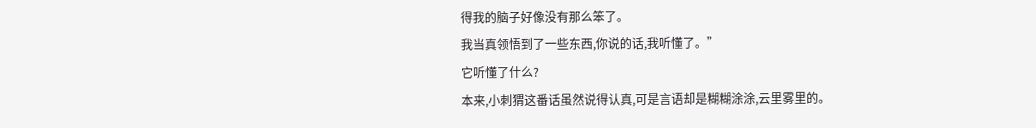得我的脑子好像没有那么笨了。
我当真领悟到了一些东西,你说的话,我听懂了。”
它听懂了什么?
本来,小刺猬这番话虽然说得认真,可是言语却是糊糊涂涂,云里雾里的。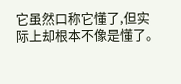它虽然口称它懂了,但实际上却根本不像是懂了。